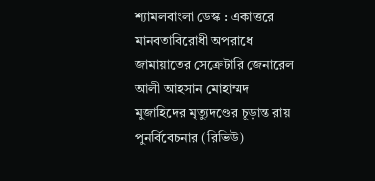শ্যামলবাংলা ডেস্ক : একাত্তরে মানবতাবিরোধী অপরাধে জামায়াতের সেক্রেটারি জেনারেল আলী আহসান মোহাম্মদ মুজাহিদের মৃত্যুদণ্ডের চূড়ান্ত রায় পুনর্বিবেচনার (রিভিউ)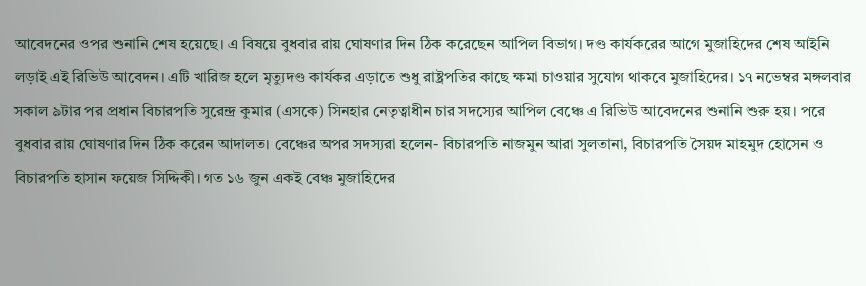আবেদনের ওপর শুনানি শেষ হয়েছে। এ বিষয়ে বুধবার রায় ঘোষণার দিন ঠিক করেছেন আপিল বিভাগ। দণ্ড কার্যকরের আগে মুজাহিদের শেষ আইনি লড়াই এই রিভিউ আবেদন। এটি খারিজ হলে মৃত্যুদণ্ড কার্যকর এড়াতে শুধু রাষ্ট্রপতির কাছে ক্ষমা চাওয়ার সুযোগ থাকবে মুজাহিদের। ১৭ নভেম্বর মঙ্গলবার সকাল ৯টার পর প্রধান বিচারপতি সুরেন্দ্র কুমার (এসকে) সিনহার নেতৃত্বাধীন চার সদস্যের আপিল বেঞ্চে এ রিভিউ আবেদনের শুনানি শুরু হয়। পরে বুধবার রায় ঘোষণার দিন ঠিক করেন আদালত। বেঞ্চের অপর সদস্যরা হলেন- বিচারপতি নাজমুন আরা সুলতানা, বিচারপতি সৈয়দ মাহমুদ হোসেন ও বিচারপতি হাসান ফয়েজ সিদ্দিকী। গত ১৬ জুন একই বেঞ্চ মুজাহিদের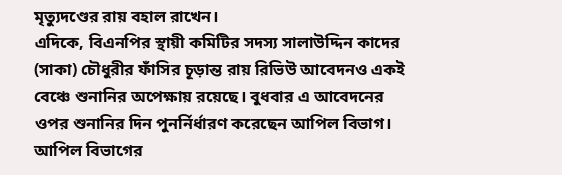মৃত্যুদণ্ডের রায় বহাল রাখেন।
এদিকে, বিএনপির স্থায়ী কমিটির সদস্য সালাউদ্দিন কাদের (সাকা) চৌধুরীর ফাঁসির চূড়ান্ত রায় রিভিউ আবেদনও একই বেঞ্চে শুনানির অপেক্ষায় রয়েছে। বুধবার এ আবেদনের ওপর শুনানির দিন পুনর্নির্ধারণ করেছেন আপিল বিভাগ। আপিল বিভাগের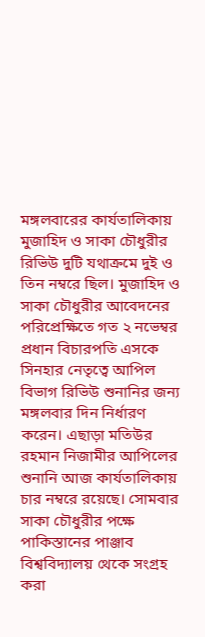মঙ্গলবারের কার্যতালিকায় মুজাহিদ ও সাকা চৌধুরীর রিভিউ দুটি যথাক্রমে দুই ও তিন নম্বরে ছিল। মুজাহিদ ও সাকা চৌধুরীর আবেদনের পরিপ্রেক্ষিতে গত ২ নভেম্বর প্রধান বিচারপতি এসকে সিনহার নেতৃত্বে আপিল বিভাগ রিভিউ শুনানির জন্য মঙ্গলবার দিন নির্ধারণ করেন। এছাড়া মতিউর রহমান নিজামীর আপিলের শুনানি আজ কার্যতালিকায় চার নম্বরে রয়েছে। সোমবার সাকা চৌধুরীর পক্ষে পাকিস্তানের পাঞ্জাব বিশ্ববিদ্যালয় থেকে সংগ্রহ করা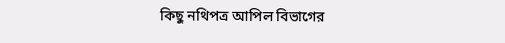কিছু নথিপত্র আপিল বিভাগের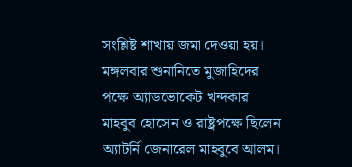সংশ্লিষ্ট শাখায় জমা দেওয়া হয়।
মঙ্গলবার শুনানিতে মুজাহিদের পক্ষে অ্যাডভোকেট খন্দকার মাহবুব হোসেন ও রাষ্ট্রপক্ষে ছিলেন অ্যাটর্নি জেনারেল মাহবুবে আলম।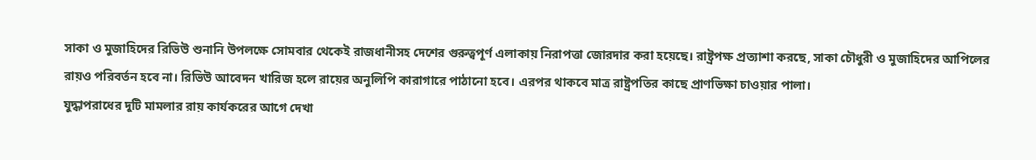সাকা ও মুজাহিদের রিভিউ শুনানি উপলক্ষে সোমবার থেকেই রাজধানীসহ দেশের গুরুত্বপূর্ণ এলাকায় নিরাপত্তা জোরদার করা হয়েছে। রাষ্ট্রপক্ষ প্রত্যাশা করছে, সাকা চৌধুরী ও মুজাহিদের আপিলের রায়ও পরিবর্তন হবে না। রিভিউ আবেদন খারিজ হলে রায়ের অনুলিপি কারাগারে পাঠানো হবে। এরপর থাকবে মাত্র রাষ্ট্রপতির কাছে প্রাণভিক্ষা চাওয়ার পালা।
যুদ্ধাপরাধের দুটি মামলার রায় কার্যকরের আগে দেখা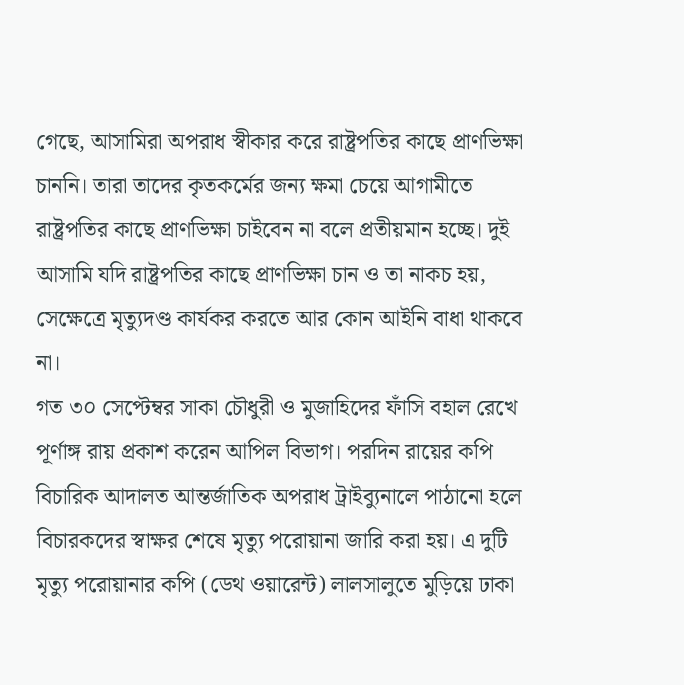গেছে, আসামিরা অপরাধ স্বীকার করে রাষ্ট্রপতির কাছে প্রাণভিক্ষা চাননি। তারা তাদের কৃতকর্মের জন্য ক্ষমা চেয়ে আগামীতে রাষ্ট্রপতির কাছে প্রাণভিক্ষা চাইবেন না বলে প্রতীয়মান হচ্ছে। দুই আসামি যদি রাষ্ট্রপতির কাছে প্রাণভিক্ষা চান ও তা নাকচ হয়, সেক্ষেত্রে মৃত্যুদণ্ড কার্যকর করতে আর কোন আইনি বাধা থাকবে না।
গত ৩০ সেপ্টেম্বর সাকা চৌধুরী ও মুজাহিদের ফাঁসি বহাল রেখে পূর্ণাঙ্গ রায় প্রকাশ করেন আপিল বিভাগ। পরদিন রায়ের কপি বিচারিক আদালত আন্তর্জাতিক অপরাধ ট্রাইব্যুনালে পাঠানো হলে বিচারকদের স্বাক্ষর শেষে মৃত্যু পরোয়ানা জারি করা হয়। এ দুটি মৃত্যু পরোয়ানার কপি (ডেথ ওয়ারেন্ট) লালসালুতে মুড়িয়ে ঢাকা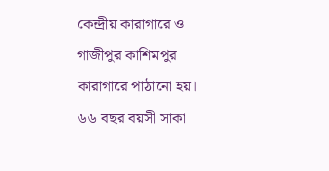কেন্দ্রীয় কারাগারে ও গাজীপুর কাশিমপুর কারাগারে পাঠানো হয়।
৬৬ বছর বয়সী সাকা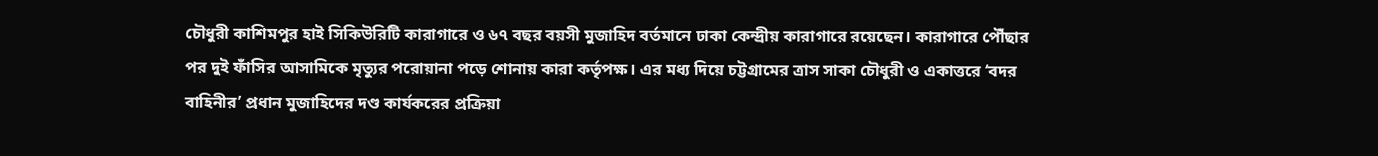চৌধুরী কাশিমপুর হাই সিকিউরিটি কারাগারে ও ৬৭ বছর বয়সী মুজাহিদ বর্তমানে ঢাকা কেন্দ্রীয় কারাগারে রয়েছেন। কারাগারে পৌঁছার পর দুই ফাঁসির আসামিকে মৃত্যুর পরোয়ানা পড়ে শোনায় কারা কর্তৃপক্ষ। এর মধ্য দিয়ে চট্টগ্রামের ত্রাস সাকা চৌধুরী ও একাত্তরে ‘বদর বাহিনীর’ প্রধান মুজাহিদের দণ্ড কার্যকরের প্রক্রিয়া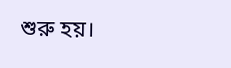শুরু হয়।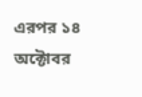এরপর ১৪ অক্টোবর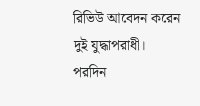রিভিউ আবেদন করেন দুই যুদ্ধাপরাধী। পরদিন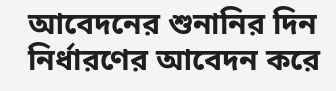আবেদনের শুনানির দিন নির্ধারণের আবেদন করে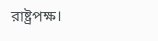রাষ্ট্রপক্ষ।